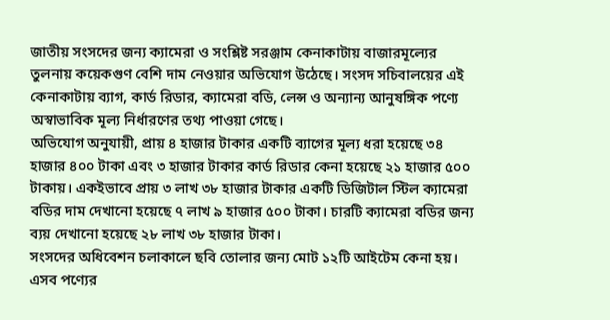জাতীয় সংসদের জন্য ক্যামেরা ও সংশ্লিষ্ট সরঞ্জাম কেনাকাটায় বাজারমূল্যের তুলনায় কয়েকগুণ বেশি দাম নেওয়ার অভিযোগ উঠেছে। সংসদ সচিবালয়ের এই কেনাকাটায় ব্যাগ, কার্ড রিডার, ক্যামেরা বডি, লেন্স ও অন্যান্য আনুষঙ্গিক পণ্যে অস্বাভাবিক মূল্য নির্ধারণের তথ্য পাওয়া গেছে।
অভিযোগ অনুযায়ী, প্রায় ৪ হাজার টাকার একটি ব্যাগের মূল্য ধরা হয়েছে ৩৪ হাজার ৪০০ টাকা এবং ৩ হাজার টাকার কার্ড রিডার কেনা হয়েছে ২১ হাজার ৫০০ টাকায়। একইভাবে প্রায় ৩ লাখ ৩৮ হাজার টাকার একটি ডিজিটাল স্টিল ক্যামেরা বডির দাম দেখানো হয়েছে ৭ লাখ ৯ হাজার ৫০০ টাকা। চারটি ক্যামেরা বডির জন্য ব্যয় দেখানো হয়েছে ২৮ লাখ ৩৮ হাজার টাকা।
সংসদের অধিবেশন চলাকালে ছবি তোলার জন্য মোট ১২টি আইটেম কেনা হয়। এসব পণ্যের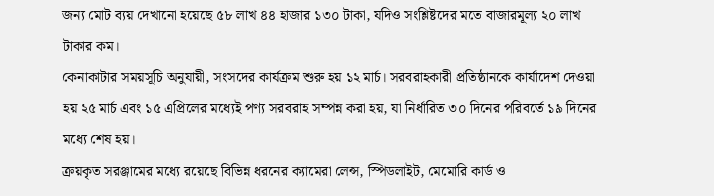জন্য মোট ব্যয় দেখানো হয়েছে ৫৮ লাখ ৪৪ হাজার ১৩০ টাকা, যদিও সংশ্লিষ্টদের মতে বাজারমূল্য ২০ লাখ টাকার কম।
কেনাকাটার সময়সূচি অনুযায়ী, সংসদের কার্যক্রম শুরু হয় ১২ মার্চ। সরবরাহকারী প্রতিষ্ঠানকে কার্যাদেশ দেওয়া হয় ২৫ মার্চ এবং ১৫ এপ্রিলের মধ্যেই পণ্য সরবরাহ সম্পন্ন করা হয়, যা নির্ধারিত ৩০ দিনের পরিবর্তে ১৯ দিনের মধ্যে শেষ হয়।
ক্রয়কৃত সরঞ্জামের মধ্যে রয়েছে বিভিন্ন ধরনের ক্যামেরা লেন্স, স্পিডলাইট, মেমোরি কার্ড ও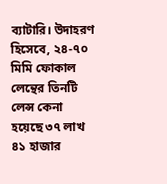ব্যাটারি। উদাহরণ হিসেবে, ২৪-৭০ মিমি ফোকাল লেন্থের তিনটি লেন্স কেনা হয়েছে ৩৭ লাখ ৪১ হাজার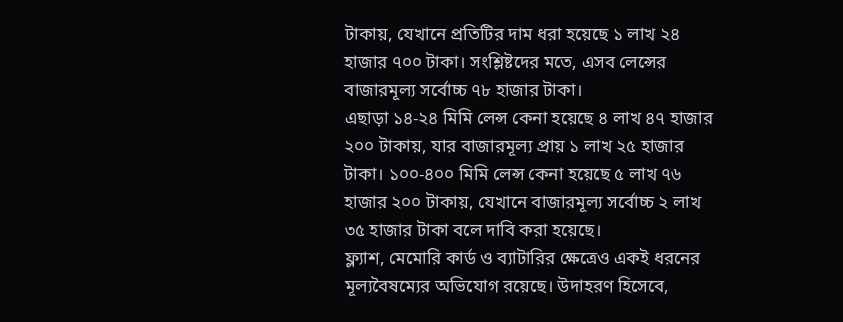টাকায়, যেখানে প্রতিটির দাম ধরা হয়েছে ১ লাখ ২৪ হাজার ৭০০ টাকা। সংশ্লিষ্টদের মতে, এসব লেন্সের বাজারমূল্য সর্বোচ্চ ৭৮ হাজার টাকা।
এছাড়া ১৪-২৪ মিমি লেন্স কেনা হয়েছে ৪ লাখ ৪৭ হাজার ২০০ টাকায়, যার বাজারমূল্য প্রায় ১ লাখ ২৫ হাজার টাকা। ১০০-৪০০ মিমি লেন্স কেনা হয়েছে ৫ লাখ ৭৬ হাজার ২০০ টাকায়, যেখানে বাজারমূল্য সর্বোচ্চ ২ লাখ ৩৫ হাজার টাকা বলে দাবি করা হয়েছে।
ফ্ল্যাশ, মেমোরি কার্ড ও ব্যাটারির ক্ষেত্রেও একই ধরনের মূল্যবৈষম্যের অভিযোগ রয়েছে। উদাহরণ হিসেবে,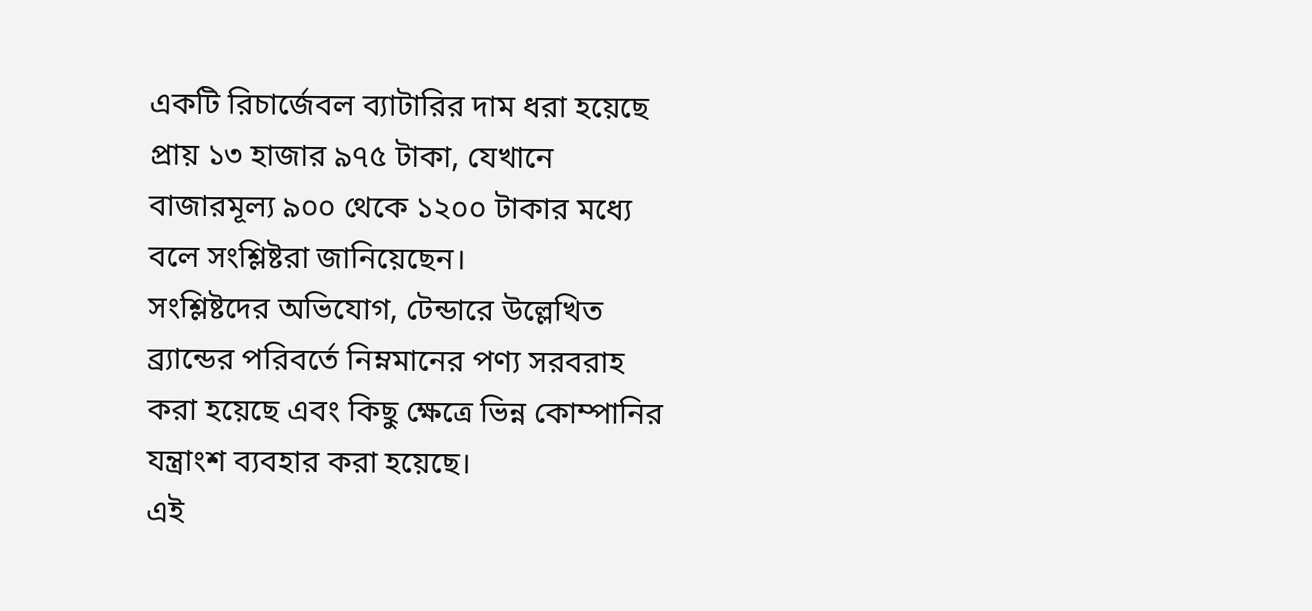একটি রিচার্জেবল ব্যাটারির দাম ধরা হয়েছে প্রায় ১৩ হাজার ৯৭৫ টাকা, যেখানে বাজারমূল্য ৯০০ থেকে ১২০০ টাকার মধ্যে বলে সংশ্লিষ্টরা জানিয়েছেন।
সংশ্লিষ্টদের অভিযোগ, টেন্ডারে উল্লেখিত ব্র্যান্ডের পরিবর্তে নিম্নমানের পণ্য সরবরাহ করা হয়েছে এবং কিছু ক্ষেত্রে ভিন্ন কোম্পানির যন্ত্রাংশ ব্যবহার করা হয়েছে।
এই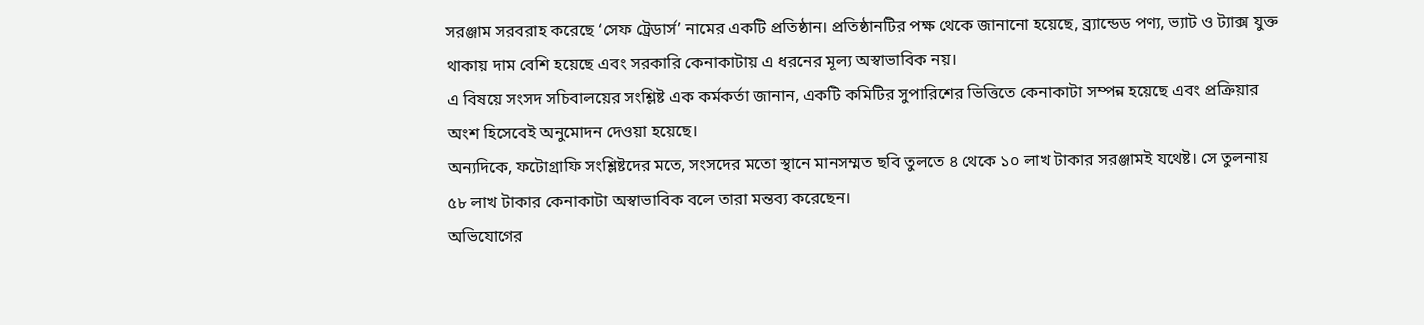সরঞ্জাম সরবরাহ করেছে ‘সেফ ট্রেডার্স’ নামের একটি প্রতিষ্ঠান। প্রতিষ্ঠানটির পক্ষ থেকে জানানো হয়েছে, ব্র্যান্ডেড পণ্য, ভ্যাট ও ট্যাক্স যুক্ত থাকায় দাম বেশি হয়েছে এবং সরকারি কেনাকাটায় এ ধরনের মূল্য অস্বাভাবিক নয়।
এ বিষয়ে সংসদ সচিবালয়ের সংশ্লিষ্ট এক কর্মকর্তা জানান, একটি কমিটির সুপারিশের ভিত্তিতে কেনাকাটা সম্পন্ন হয়েছে এবং প্রক্রিয়ার অংশ হিসেবেই অনুমোদন দেওয়া হয়েছে।
অন্যদিকে, ফটোগ্রাফি সংশ্লিষ্টদের মতে, সংসদের মতো স্থানে মানসম্মত ছবি তুলতে ৪ থেকে ১০ লাখ টাকার সরঞ্জামই যথেষ্ট। সে তুলনায় ৫৮ লাখ টাকার কেনাকাটা অস্বাভাবিক বলে তারা মন্তব্য করেছেন।
অভিযোগের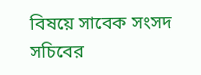বিষয়ে সাবেক সংসদ সচিবের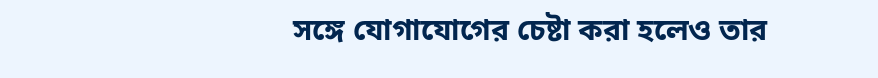সঙ্গে যোগাযোগের চেষ্টা করা হলেও তার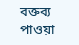বক্তব্য পাওয়া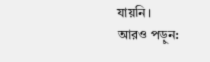যায়নি।
আরও পড়ুন: